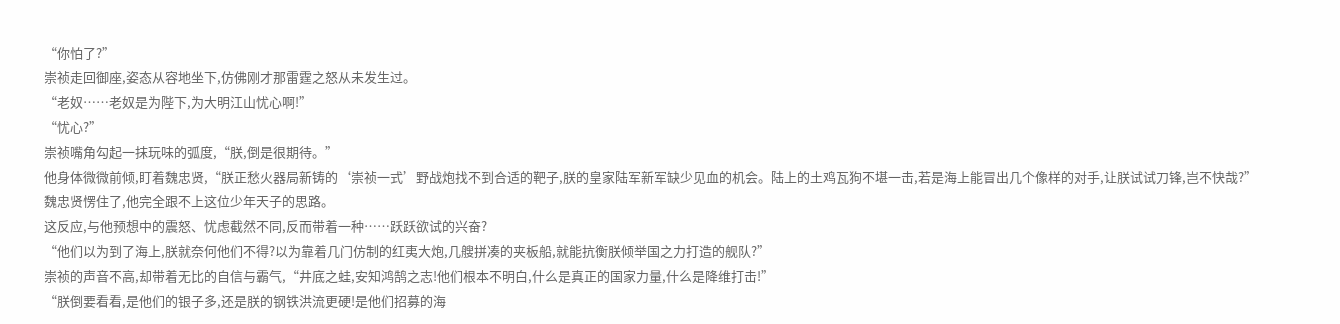“你怕了?”
崇祯走回御座,姿态从容地坐下,仿佛刚才那雷霆之怒从未发生过。
“老奴……老奴是为陛下,为大明江山忧心啊!”
“忧心?”
崇祯嘴角勾起一抹玩味的弧度,“朕,倒是很期待。”
他身体微微前倾,盯着魏忠贤,“朕正愁火器局新铸的‘崇祯一式’野战炮找不到合适的靶子,朕的皇家陆军新军缺少见血的机会。陆上的土鸡瓦狗不堪一击,若是海上能冒出几个像样的对手,让朕试试刀锋,岂不快哉?”
魏忠贤愣住了,他完全跟不上这位少年天子的思路。
这反应,与他预想中的震怒、忧虑截然不同,反而带着一种……跃跃欲试的兴奋?
“他们以为到了海上,朕就奈何他们不得?以为靠着几门仿制的红夷大炮,几艘拼凑的夹板船,就能抗衡朕倾举国之力打造的舰队?”
崇祯的声音不高,却带着无比的自信与霸气,“井底之蛙,安知鸿鹄之志!他们根本不明白,什么是真正的国家力量,什么是降维打击!”
“朕倒要看看,是他们的银子多,还是朕的钢铁洪流更硬!是他们招募的海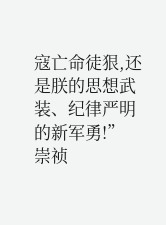寇亡命徒狠,还是朕的思想武装、纪律严明的新军勇!”
崇祯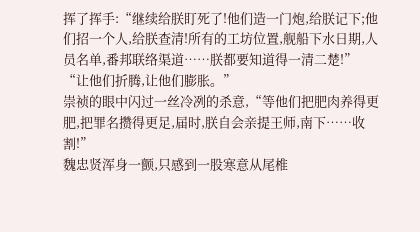挥了挥手:“继续给朕盯死了!他们造一门炮,给朕记下;他们招一个人,给朕查清!所有的工坊位置,舰船下水日期,人员名单,番邦联络渠道……朕都要知道得一清二楚!”
“让他们折腾,让他们膨胀。”
崇祯的眼中闪过一丝冷冽的杀意,“等他们把肥肉养得更肥,把罪名攒得更足,届时,朕自会亲提王师,南下……收割!”
魏忠贤浑身一颤,只感到一股寒意从尾椎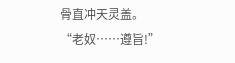骨直冲天灵盖。
“老奴……遵旨!”